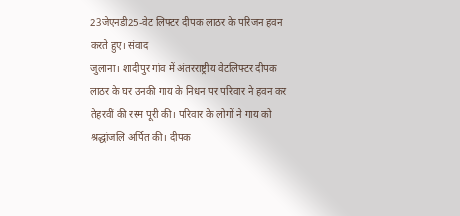23जेएनडी25-वेट लिफ्टर दीपक लाठर के परिजन हवन करते हुए। संवाद
जुलाना। शादीपुर गांव में अंतरराष्ट्रीय वेटलिफ्टर दीपक लाठर के घर उनकी गाय के निधन पर परिवार ने हवन कर तेहरवीं की रस्म पूरी की। परिवार के लोगों ने गाय को श्रद्धांजलि अर्पित की। दीपक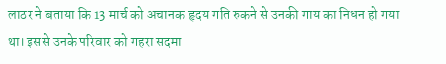लाठर ने बताया कि 13 मार्च को अचानक हृदय गति रुकने से उनकी गाय का निधन हो गया था। इससे उनके परिवार को गहरा सदमा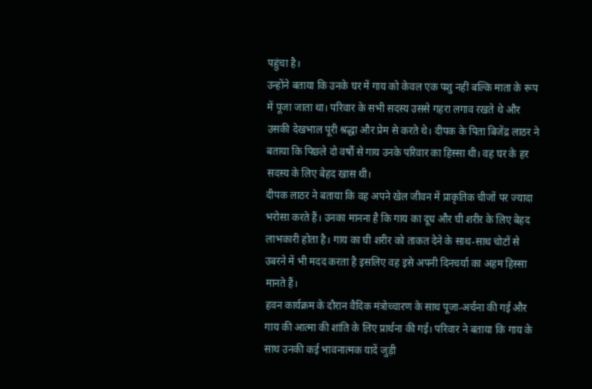पहुंचा है।
उन्होंने बताया कि उनके घर में गाय को केवल एक पशु नहीं बल्कि माता के रूप में पूजा जाता था। परिवार के सभी सदस्य उससे गहरा लगाव रखते थे और उसकी देखभाल पूरी श्रद्धा और प्रेम से करते थे। दीपक के पिता बिजेंद्र लाठर ने बताया कि पिछले दो वर्षों से गाय उनके परिवार का हिस्सा थी। वह घर के हर सदस्य के लिए बेहद खास थी।
दीपक लाठर ने बताया कि वह अपने खेल जीवन में प्राकृतिक चीजों पर ज्यादा भरोसा करते हैं। उनका मानना है कि गाय का दूध और घी शरीर के लिए बेहद लाभकारी होता है। गाय का घी शरीर को ताकत देने के साथ-साथ चोटों से उबरने में भी मदद करता है इसलिए वह इसे अपनी दिनचर्या का अहम हिस्सा मानते हैं।
हवन कार्यक्रम के दौरान वैदिक मंत्रोच्चारण के साथ पूजा-अर्चना की गई और गाय की आत्मा की शांति के लिए प्रार्थना की गई। परिवार ने बताया कि गाय के साथ उनकी कई भावनात्मक यादें जुड़ी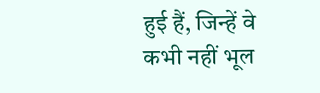हुई हैं, जिन्हें वे कभी नहीं भूल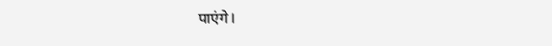पाएंगे।